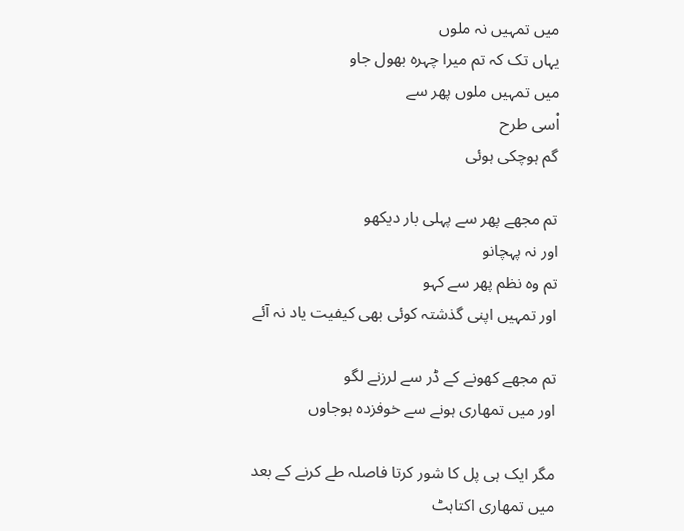میں تمہیں نہ ملوں
یہاں تک کہ تم میرا چہرہ بھول جاو
میں تمہیں ملوں پھر سے
اْسی طرح
گم ہوچکی ہوئی

تم مجھے پھر سے پہلی بار دیکھو
اور نہ پہچانو
تم وہ نظم پھر سے کہو
اور تمہیں اپنی گذشتہ کوئی بھی کیفیت یاد نہ آئے

تم مجھے کھونے کے ڈر سے لرزنے لگو
اور میں تمھاری ہونے سے خوفزدہ ہوجاوں

مگر ایک ہی پل کا شور کرتا فاصلہ طے کرنے کے بعد
میں تمھاری اکتاہٹ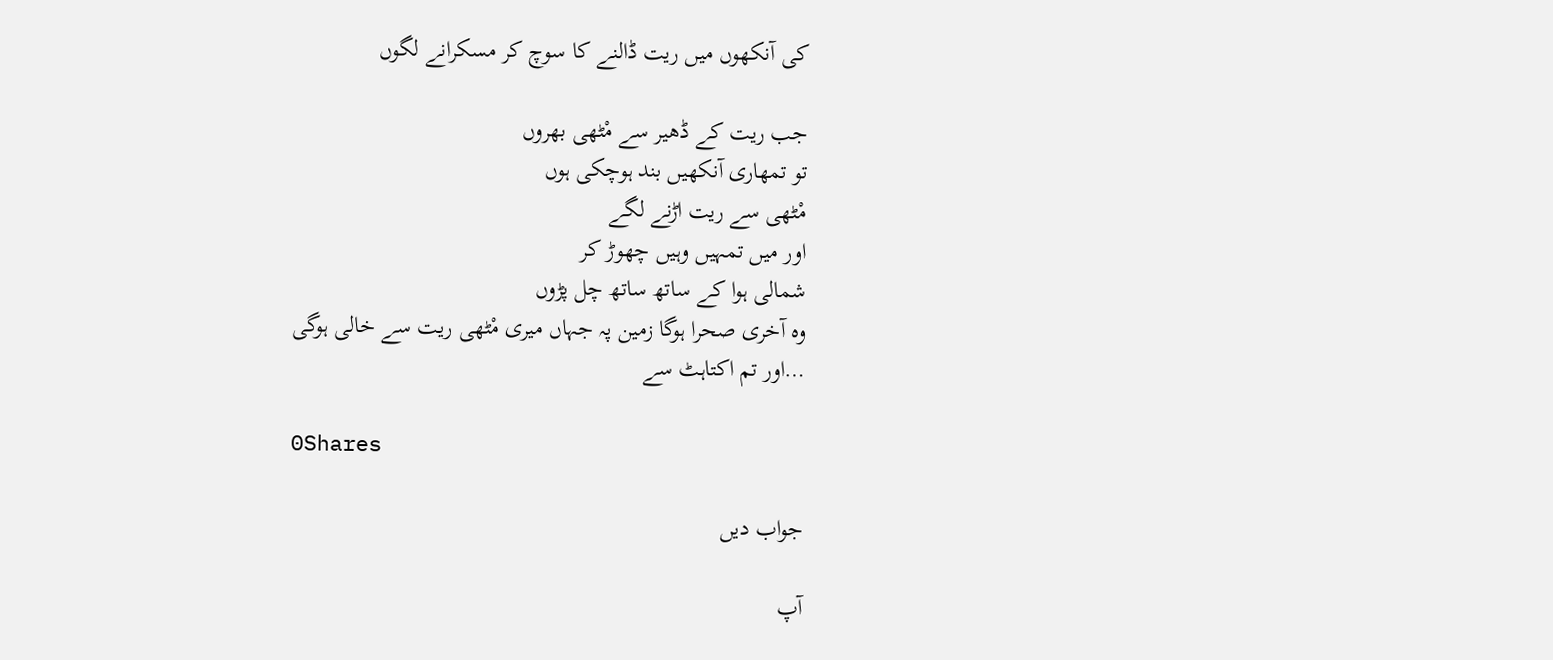کی آنکھوں میں ریت ڈالنے کا سوچ کر مسکرانے لگوں

جب ریت کے ڈھیر سے مْٹھی بھروں
تو تمھاری آنکھیں بند ہوچکی ہوں
مْٹھی سے ریت اڑنے لگے
اور میں تمہیں وہیں چھوڑ کر
شمالی ہوا کے ساتھ ساتھ چل پڑوں
وہ آخری صحرا ہوگا زمین پہ جہاں میری مْٹھی ریت سے خالی ہوگی
…اور تم اکتاہٹ سے

0Shares

جواب دیں

آپ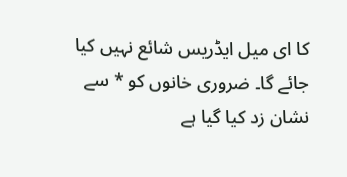کا ای میل ایڈریس شائع نہیں کیا جائے گا۔ ضروری خانوں کو * سے نشان زد کیا گیا ہے